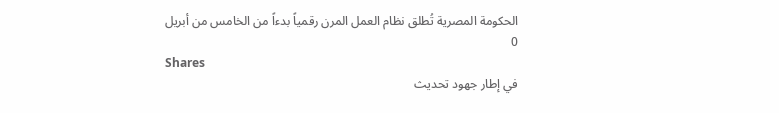الحكومة المصرية تُطلق نظام العمل المرن رقمياً بدءاً من الخامس من أبريل
0
Shares
في إطار جهود تحديث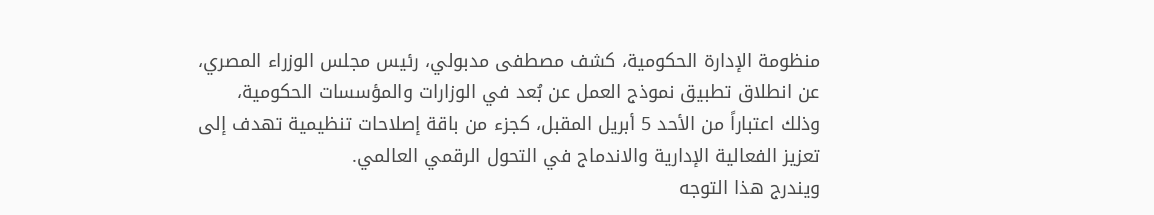منظومة الإدارة الحكومية، كشف مصطفى مدبولي، رئيس مجلس الوزراء المصري، عن انطلاق تطبيق نموذج العمل عن بُعد في الوزارات والمؤسسات الحكومية، وذلك اعتباراً من الأحد 5 أبريل المقبل، كجزء من باقة إصلاحات تنظيمية تهدف إلى تعزيز الفعالية الإدارية والاندماج في التحول الرقمي العالمي.
ويندرج هذا التوجه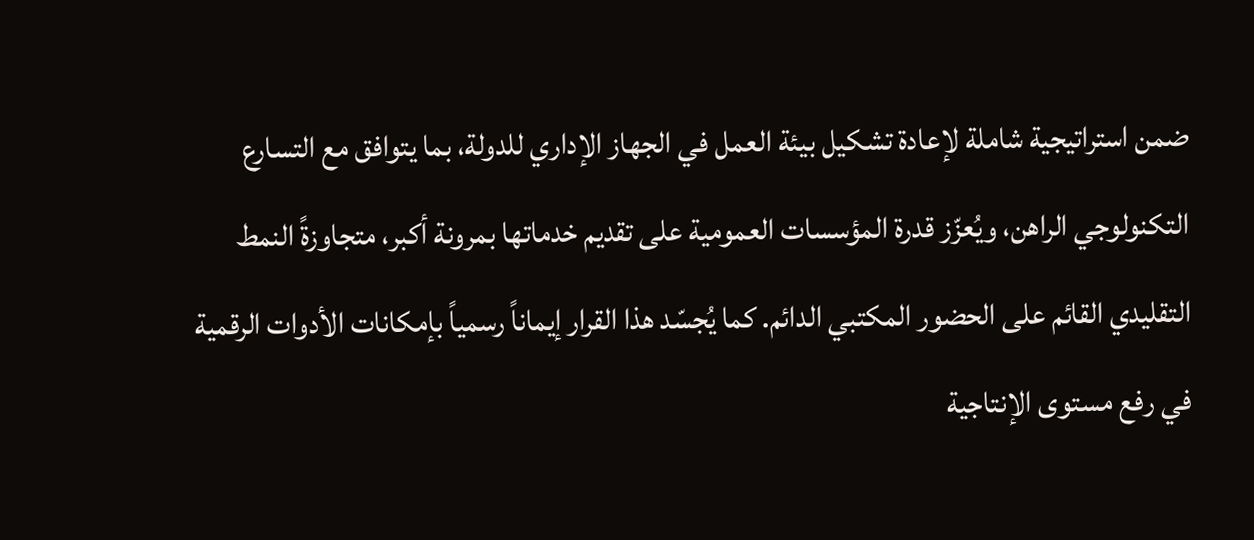ضمن استراتيجية شاملة لإعادة تشكيل بيئة العمل في الجهاز الإداري للدولة، بما يتوافق مع التسارع التكنولوجي الراهن، ويُعزّز قدرة المؤسسات العمومية على تقديم خدماتها بمرونة أكبر، متجاوزةً النمط التقليدي القائم على الحضور المكتبي الدائم. كما يُجسّد هذا القرار إيماناً رسمياً بإمكانات الأدوات الرقمية في رفع مستوى الإنتاجية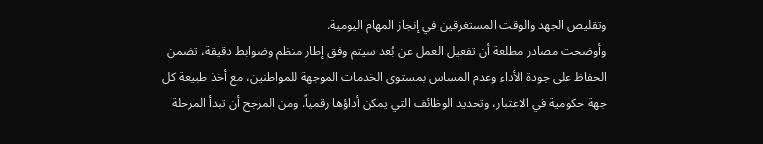وتقليص الجهد والوقت المستغرقين في إنجاز المهام اليومية.
وأوضحت مصادر مطلعة أن تفعيل العمل عن بُعد سيتم وفق إطار منظم وضوابط دقيقة، تضمن الحفاظ على جودة الأداء وعدم المساس بمستوى الخدمات الموجهة للمواطنين، مع أخذ طبيعة كل جهة حكومية في الاعتبار، وتحديد الوظائف التي يمكن أداؤها رقمياً. ومن المرجح أن تبدأ المرحلة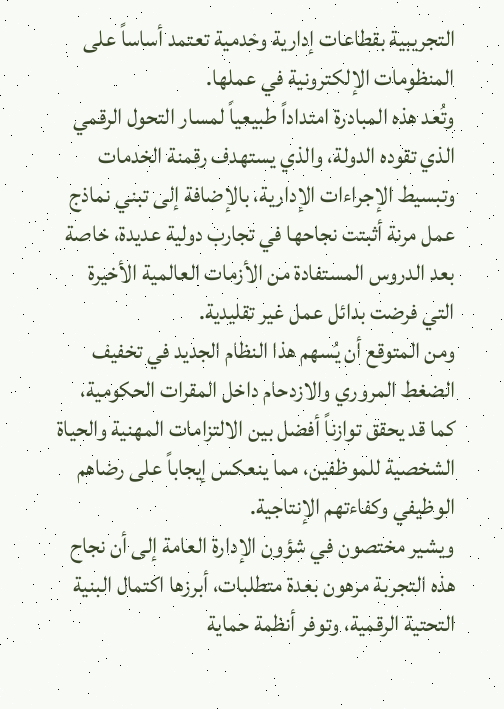التجريبية بقطاعات إدارية وخدمية تعتمد أساساً على المنظومات الإلكترونية في عملها.
وتُعد هذه المبادرة امتداداً طبيعياً لمسار التحول الرقمي الذي تقوده الدولة، والذي يستهدف رقمنة الخدمات وتبسيط الإجراءات الإدارية، بالإضافة إلى تبني نماذج عمل مرنة أثبتت نجاحها في تجارب دولية عديدة، خاصة بعد الدروس المستفادة من الأزمات العالمية الأخيرة التي فرضت بدائل عمل غير تقليدية.
ومن المتوقع أن يُسهم هذا النظام الجديد في تخفيف الضغط المروري والازدحام داخل المقرات الحكومية، كما قد يحقق توازناً أفضل بين الالتزامات المهنية والحياة الشخصية للموظفين، مما ينعكس إيجاباً على رضاهم الوظيفي وكفاءتهم الإنتاجية.
ويشير مختصون في شؤون الإدارة العامة إلى أن نجاح هذه التجربة مرهون بعدة متطلبات، أبرزها اكتمال البنية التحتية الرقمية، وتوفر أنظمة حماية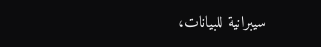سيبرانية للبيانات،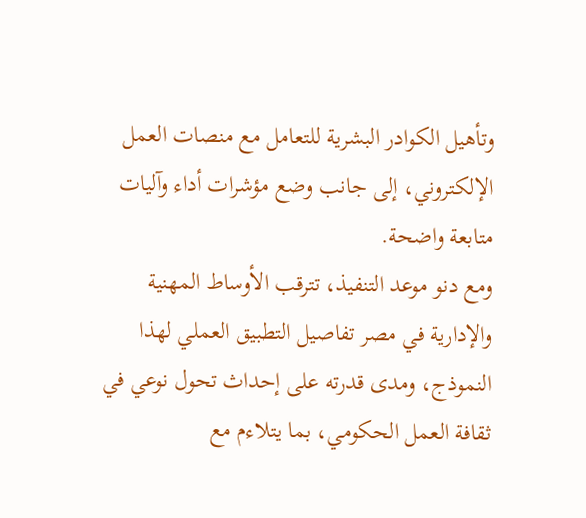وتأهيل الكوادر البشرية للتعامل مع منصات العمل الإلكتروني، إلى جانب وضع مؤشرات أداء وآليات متابعة واضحة.
ومع دنو موعد التنفيذ، تترقب الأوساط المهنية والإدارية في مصر تفاصيل التطبيق العملي لهذا النموذج، ومدى قدرته على إحداث تحول نوعي في ثقافة العمل الحكومي، بما يتلاءم مع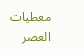معطيات العصر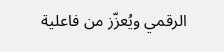الرقمي ويُعزّز من فاعلية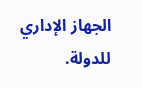الجهاز الإداري للدولة.